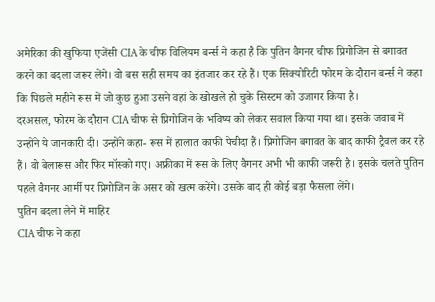अमेरिका की खुफिया एजेंसी CIA के चीफ विलियम बर्न्स ने कहा है कि पुतिन वैगनर चीफ प्रिगोजिन से बगावत करने का बदला जरूर लेंगे। वो बस सही समय का इंतजार कर रहे हैं। एक सिक्योरिटी फोरम के दौरान बर्न्स ने कहा कि पिछले महीने रूस में जो कुछ हुआ उसने वहां के खोखले हो चुके सिस्टम को उजागर किया है।
दरअसल, फोरम के दौरान CIA चीफ से प्रिगोजिन के भविष्य को लेकर सवाल किया गया था। इसके जवाब में उन्होंने ये जानकारी दी। उन्होंने कहा- रूस में हालात काफी पेचीदा हैं। प्रिगोजिन बगावत के बाद काफी ट्रैवल कर रहे हैं। वो बेलारूस और फिर मॉस्को गए। अफ्रीका में रूस के लिए वैगनर अभी भी काफी जरूरी है। इसके चलते पुतिन पहले वैगनर आर्मी पर प्रिगोजिन के असर को खत्म करेंगे। उसके बाद ही कोई बड़ा फैसला लेंगे।
पुतिन बदला लेने में माहिर
CIA चीफ ने कहा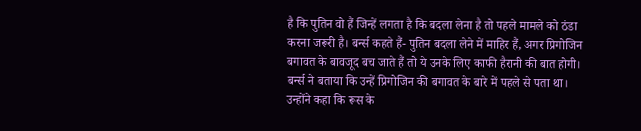है कि पुतिन वो हैं जिन्हें लगता है कि बदला लेना है तो पहले मामले को ठंडा करना जरूरी है। बर्न्स कहते हैं- पुतिन बदला लेने में माहिर हैं, अगर प्रिगोजिन बगावत के बावजूद बच जाते हैं तो ये उनके लिए काफी हैरानी की बात होगी।
बर्न्स ने बताया कि उन्हें प्रिगोजिन की बगावत के बारे में पहले से पता था। उन्होंने कहा कि रूस के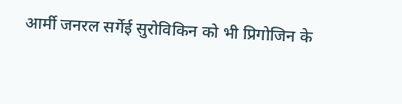आर्मी जनरल सर्गेई सुरोविकिन को भी प्रिगोजिन के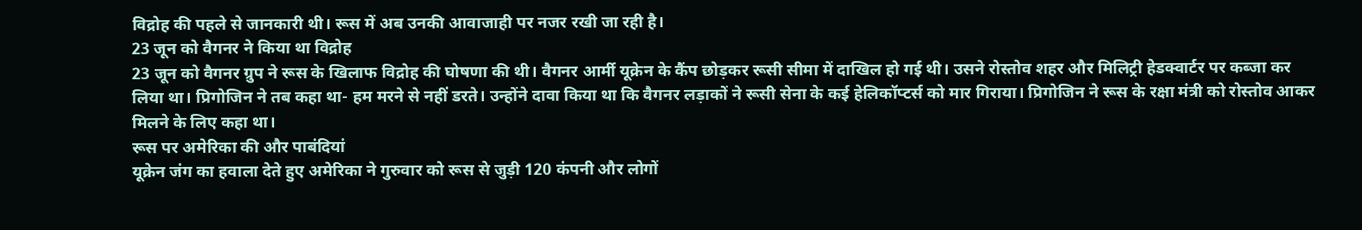विद्रोह की पहले से जानकारी थी। रूस में अब उनकी आवाजाही पर नजर रखी जा रही है।
23 जून को वैगनर ने किया था विद्रोह
23 जून को वैगनर ग्रुप ने रूस के खिलाफ विद्रोह की घोषणा की थी। वैगनर आर्मी यूक्रेन के कैंप छोड़कर रूसी सीमा में दाखिल हो गई थी। उसने रोस्तोव शहर और मिलिट्री हेडक्वार्टर पर कब्जा कर लिया था। प्रिगोजिन ने तब कहा था- हम मरने से नहीं डरते। उन्होंने दावा किया था कि वैगनर लड़ाकों ने रूसी सेना के कई हेलिकॉप्टर्स को मार गिराया। प्रिगोजिन ने रूस के रक्षा मंत्री को रोस्तोव आकर मिलने के लिए कहा था।
रूस पर अमेरिका की और पाबंदियां
यूक्रेन जंग का हवाला देते हुए अमेरिका ने गुरुवार को रूस से जुड़ी 120 कंपनी और लोगों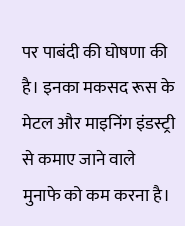पर पाबंदी की घोषणा की है। इनका मकसद रूस के मेटल और माइनिंग इंडस्ट्री से कमाए जाने वाले मुनाफे को कम करना है।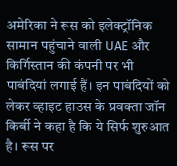अमेरिका ने रूस को इलेक्ट्रॉनिक सामान पहुंचाने वाली UAE और किर्गिस्तान की कंपनी पर भी पाबंदियां लगाई हैं। इन पाबंदियों को लेकर व्हाइट हाउस के प्रवक्ता जॉन किर्बी ने कहा है कि ये सिर्फ शुरुआत है। रूस पर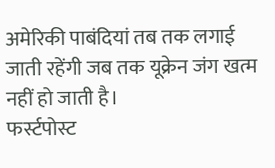अमेरिकी पाबंदियां तब तक लगाई जाती रहेंगी जब तक यूक्रेन जंग खत्म नहीं हो जाती है।
फर्स्टपोस्ट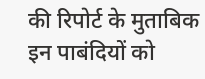की रिपोर्ट के मुताबिक इन पाबंदियों को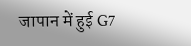जापान में हुई G7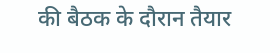की बैठक के दौरान तैयार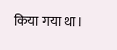किया गया था।